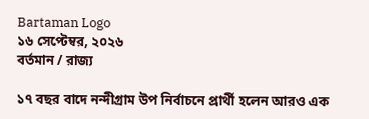Bartaman Logo
১৬ সেপ্টেম্বর, ২০২৬
বর্তমান / রাজ্য

১৭ বছর বাদে নন্দীগ্রাম উপ নির্বাচনে প্রার্থী হলেন আরও এক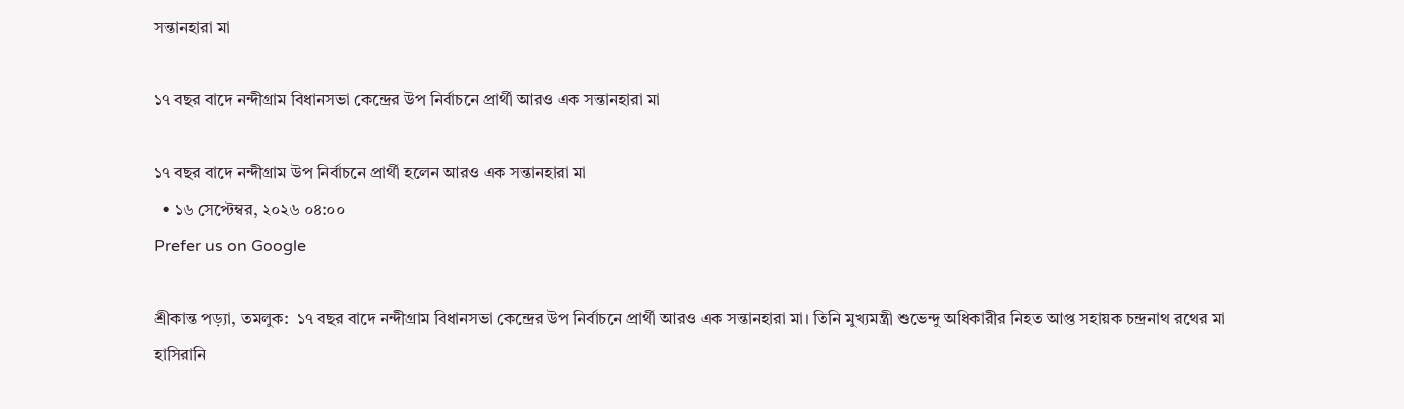সন্তানহারা মা

১৭ বছর বাদে নন্দীগ্রাম বিধানসভা কেন্দ্রের উপ নির্বাচনে প্রার্থী আরও এক সন্তানহারা মা

১৭ বছর বাদে নন্দীগ্রাম উপ নির্বাচনে প্রার্থী হলেন আরও এক সন্তানহারা মা
  • ১৬ সেপ্টেম্বর, ২০২৬ ০৪:০০
Prefer us on Google

শ্রীকান্ত পড়্যা, তমলুক:  ১৭ বছর বাদে নন্দীগ্রাম বিধানসভা কেন্দ্রের উপ নির্বাচনে প্রার্থী আরও এক সন্তানহারা মা। তিনি মুখ্যমন্ত্রী শুভেন্দু অধিকারীর নিহত আপ্ত সহায়ক চন্দ্রনাথ রথের মা হাসিরানি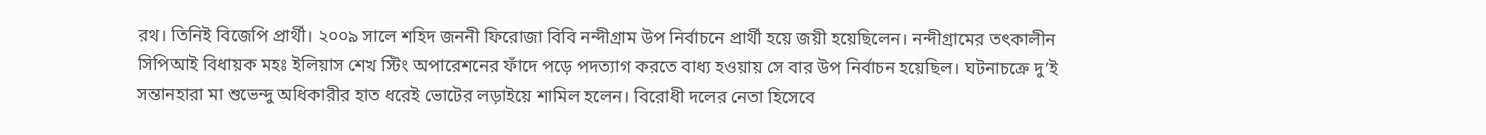রথ। তিনিই বিজেপি প্রার্থী। ২০০৯ সালে শহিদ জননী ফিরোজা বিবি নন্দীগ্রাম উপ নির্বাচনে প্রার্থী হয়ে জয়ী হয়েছিলেন। নন্দীগ্রামের তৎকালীন সিপিআই বিধায়ক মহঃ ইলিয়াস শেখ স্টিং অপারেশনের ফাঁদে পড়ে পদত্যাগ করতে বাধ্য হওয়ায় সে বার উপ নির্বাচন হয়েছিল। ঘটনাচক্রে দু’ই সন্তানহারা মা শুভেন্দু অধিকারীর হাত ধরেই ভোটের লড়াইয়ে শামিল হলেন। বিরোধী দলের নেতা হিসেবে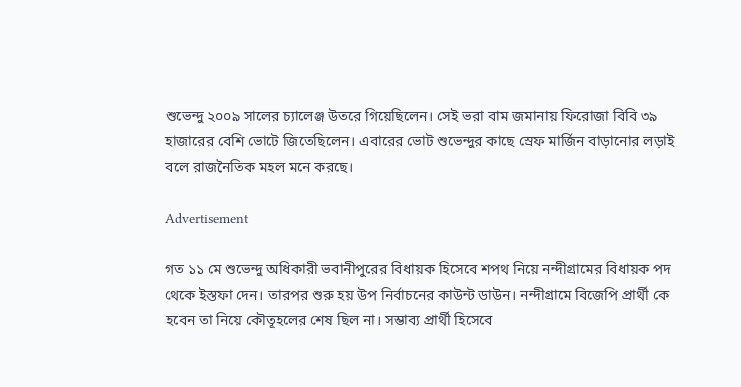শুভেন্দু ২০০৯ সালের চ্যালেঞ্জ উতরে গিয়েছিলেন। সেই ভরা বাম জমানায় ফিরোজা বিবি ৩৯ হাজারের বেশি ভোটে জিতেছিলেন। এবারের ভোট শুভেন্দুর কাছে স্রেফ মার্জিন বাড়ানোর লড়াই বলে রাজনৈতিক মহল মনে করছে।

Advertisement

গত ১১ মে শুভেন্দু অধিকারী ভবানীপুরের বিধায়ক হিসেবে শপথ নিয়ে নন্দীগ্রামের বিধায়ক পদ থেকে ইস্তফা দেন। তারপর শুরু হয় উপ নির্বাচনের কাউন্ট ডাউন। নন্দীগ্রামে বিজেপি প্রার্থী কে হবেন তা নিয়ে কৌতূহলের শেষ ছিল না। সম্ভাব্য প্রার্থী হিসেবে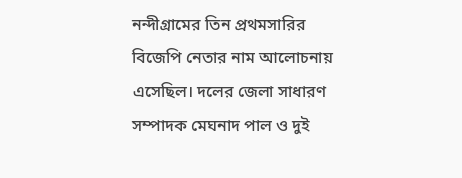নন্দীগ্রামের তিন প্রথমসারির বিজেপি নেতার নাম আলোচনায় এসেছিল। দলের জেলা সাধারণ সম্পাদক মেঘনাদ পাল ও দুই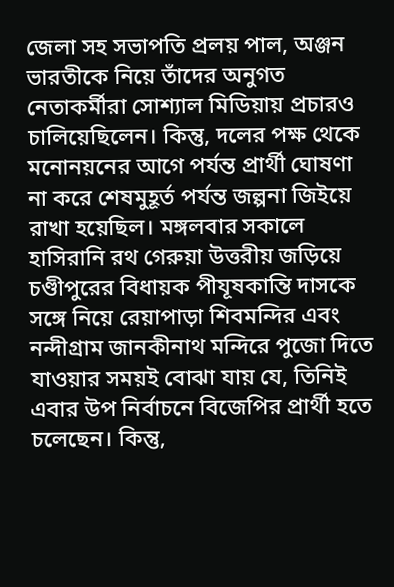জেলা সহ সভাপতি প্রলয় পাল, অঞ্জন ভারতীকে নিয়ে তাঁদের অনুগত নেতাকর্মীরা সোশ্যাল মিডিয়ায় প্রচারও চালিয়েছিলেন। কিন্তু, দলের পক্ষ থেকে মনোনয়নের আগে পর্যন্ত প্রার্থী ঘোষণা না করে শেষমুহূর্ত পর্যন্ত জল্পনা জিইয়ে রাখা হয়েছিল। মঙ্গলবার সকালে হাসিরানি রথ গেরুয়া উত্তরীয় জড়িয়ে চণ্ডীপুরের বিধায়ক পীযূষকান্তি দাসকে সঙ্গে নিয়ে রেয়াপাড়া শিবমন্দির এবং নন্দীগ্রাম জানকীনাথ মন্দিরে পুজো দিতে যাওয়ার সময়ই বোঝা যায় যে, তিনিই এবার উপ নির্বাচনে বিজেপির প্রার্থী হতে চলেছেন। কিন্তু,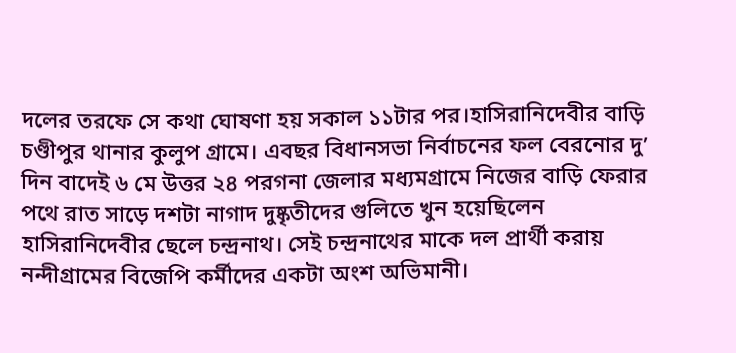দলের তরফে সে কথা ঘোষণা হয় সকাল ১১টার পর।হাসিরানিদেবীর বাড়ি চণ্ডীপুর থানার কুলুপ গ্রামে। এবছর বিধানসভা নির্বাচনের ফল বেরনোর দু’ দিন বাদেই ৬ মে উত্তর ২৪ পরগনা জেলার মধ্যমগ্রামে নিজের বাড়ি ফেরার পথে রাত সাড়ে দশটা নাগাদ দুষ্কৃতীদের গুলিতে খুন হয়েছিলেন হাসিরানিদেবীর ছেলে চন্দ্রনাথ। সেই চন্দ্রনাথের মাকে দল প্রার্থী করায় নন্দীগ্রামের বিজেপি কর্মীদের একটা অংশ অভিমানী।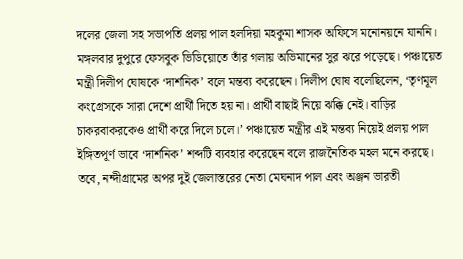দলের জেলা সহ সভাপতি প্রলয় পাল হলদিয়া মহকুমা শাসক অফিসে মনোনয়নে যাননি। মঙ্গলবার দুপুরে ফেসবুক ভিডিয়োতে তাঁর গলায় অভিমানের সুর ঝরে পড়েছে। পঞ্চায়েত মন্ত্রী দিলীপ ঘোষকে ‘দার্শনিক’ বলে মন্তব্য করেছেন। দিলীপ ঘোষ বলেছিলেন, ‘তৃণমূল কংগ্রেসকে সারা দেশে প্রার্থী দিতে হয় না। প্রার্থী বাছাই নিয়ে ঝক্কি নেই। বাড়ির চাকরবাকরকেও প্রার্থী করে দিলে চলে।’ পঞ্চায়েত মন্ত্রীর এই মন্তব্য নিয়েই প্রলয় পাল ইঙ্গিতপূর্ণ ভাবে ‘দার্শনিক’ শব্দটি ব্যবহার করেছেন বলে রাজনৈতিক মহল মনে করছে।
তবে, নন্দীগ্রামের অপর দুই জেলাস্তরের নেতা মেঘনাদ পাল এবং অঞ্জন ভারতী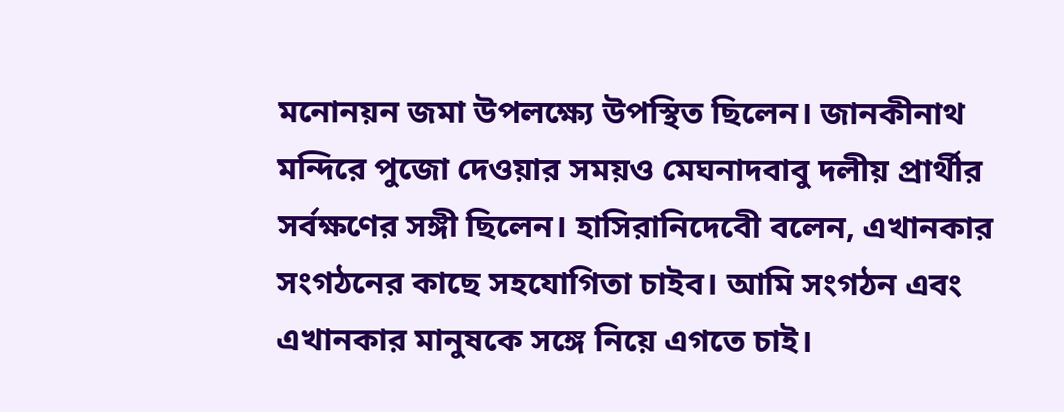মনোনয়ন জমা উপলক্ষ্যে উপস্থিত ছিলেন। জানকীনাথ মন্দিরে পুজো দেওয়ার সময়ও মেঘনাদবাবু দলীয় প্রার্থীর সর্বক্ষণের সঙ্গী ছিলেন। হাসিরানিদেবেী বলেন, এখানকার সংগঠনের কাছে সহযোগিতা চাইব। আমি সংগঠন এবং এখানকার মানুষকে সঙ্গে নিয়ে এগতে চাই।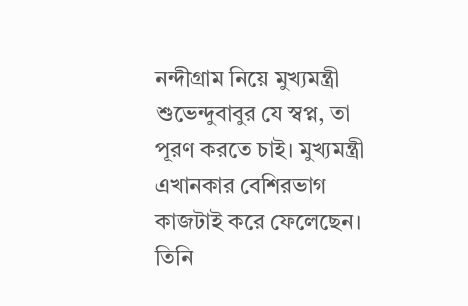নন্দীগ্রাম নিয়ে মুখ্যমন্ত্রী শুভেন্দুবাবুর যে স্বপ্ন, তা পূরণ করতে চাই। মুখ্যমন্ত্রী এখানকার বেশিরভাগ কাজটাই করে ফেলেছেন। তিনি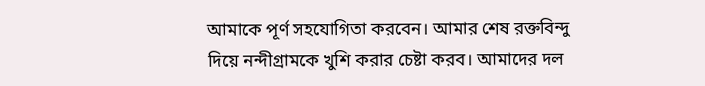আমাকে পূর্ণ সহযোগিতা করবেন। আমার শেষ রক্তবিন্দু দিয়ে নন্দীগ্রামকে খুশি করার চেষ্টা করব। আমাদের দল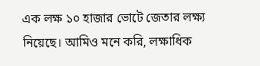এক লক্ষ ১০ হাজার ভোটে জেতার লক্ষ্য নিয়েছে। আমিও মনে করি, লক্ষাধিক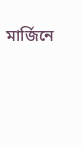মার্জিনে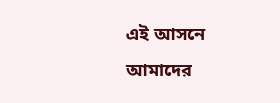এই আসনে আমাদের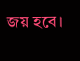জয় হবে।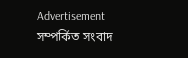Advertisement
সম্পর্কিত সংবাদ